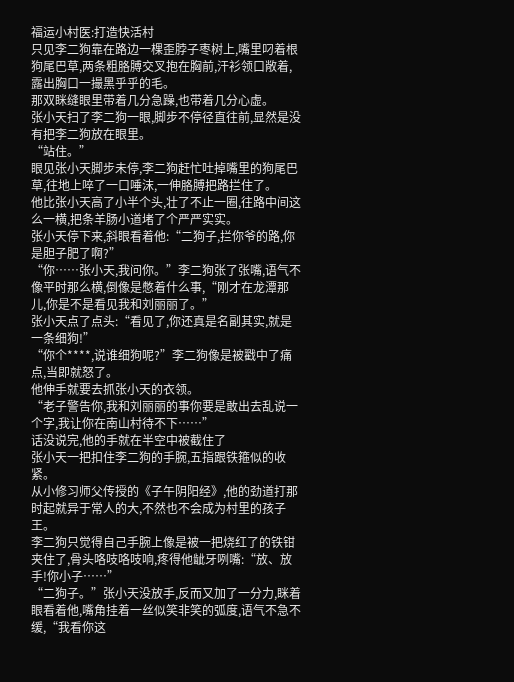福运小村医:打造快活村
只见李二狗靠在路边一棵歪脖子枣树上,嘴里叼着根狗尾巴草,两条粗胳膊交叉抱在胸前,汗衫领口敞着,露出胸口一撮黑乎乎的毛。
那双眯缝眼里带着几分急躁,也带着几分心虚。
张小天扫了李二狗一眼,脚步不停径直往前,显然是没有把李二狗放在眼里。
“站住。”
眼见张小天脚步未停,李二狗赶忙吐掉嘴里的狗尾巴草,往地上啐了一口唾沫,一伸胳膊把路拦住了。
他比张小天高了小半个头,壮了不止一圈,往路中间这么一横,把条羊肠小道堵了个严严实实。
张小天停下来,斜眼看着他:“二狗子,拦你爷的路,你是胆子肥了啊?”
“你……张小天,我问你。”李二狗张了张嘴,语气不像平时那么横,倒像是憋着什么事,“刚才在龙潭那儿,你是不是看见我和刘丽丽了。”
张小天点了点头:“看见了,你还真是名副其实,就是一条细狗!”
“你个****,说谁细狗呢?”李二狗像是被戳中了痛点,当即就怒了。
他伸手就要去抓张小天的衣领。
“老子警告你,我和刘丽丽的事你要是敢出去乱说一个字,我让你在南山村待不下……”
话没说完,他的手就在半空中被截住了
张小天一把扣住李二狗的手腕,五指跟铁箍似的收紧。
从小修习师父传授的《子午阴阳经》,他的劲道打那时起就异于常人的大,不然也不会成为村里的孩子王。
李二狗只觉得自己手腕上像是被一把烧红了的铁钳夹住了,骨头咯吱咯吱响,疼得他龇牙咧嘴:“放、放手!你小子……”
“二狗子。”张小天没放手,反而又加了一分力,眯着眼看着他,嘴角挂着一丝似笑非笑的弧度,语气不急不缓,“我看你这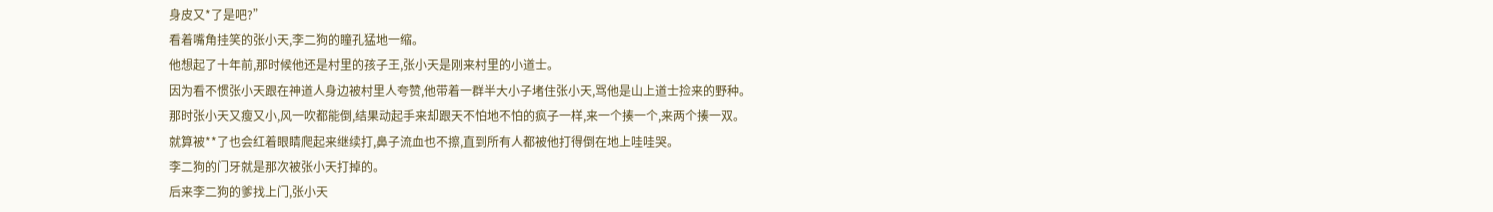身皮又*了是吧?”
看着嘴角挂笑的张小天,李二狗的瞳孔猛地一缩。
他想起了十年前,那时候他还是村里的孩子王,张小天是刚来村里的小道士。
因为看不惯张小天跟在神道人身边被村里人夸赞,他带着一群半大小子堵住张小天,骂他是山上道士捡来的野种。
那时张小天又瘦又小,风一吹都能倒,结果动起手来却跟天不怕地不怕的疯子一样,来一个揍一个,来两个揍一双。
就算被**了也会红着眼睛爬起来继续打,鼻子流血也不擦,直到所有人都被他打得倒在地上哇哇哭。
李二狗的门牙就是那次被张小天打掉的。
后来李二狗的爹找上门,张小天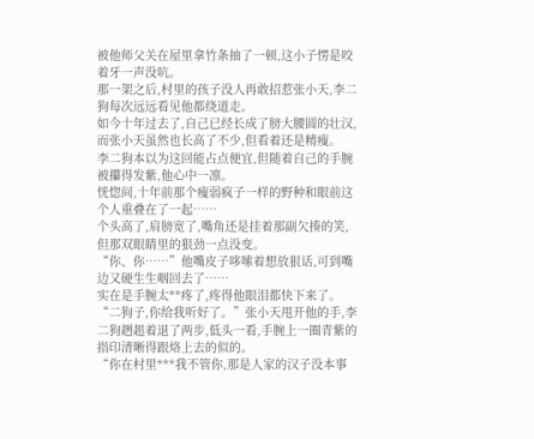被他师父关在屋里拿竹条抽了一顿,这小子愣是咬着牙一声没吭。
那一架之后,村里的孩子没人再敢招惹张小天,李二狗每次远远看见他都绕道走。
如今十年过去了,自己已经长成了膀大腰圆的壮汉,而张小天虽然也长高了不少,但看着还是精瘦。
李二狗本以为这回能占点便宜,但随着自己的手腕被攥得发紫,他心中一凛。
恍惚间,十年前那个瘦弱疯子一样的野种和眼前这个人重叠在了一起……
个头高了,肩膀宽了,嘴角还是挂着那副欠揍的笑,但那双眼睛里的狠劲一点没变。
“你、你……”他嘴皮子哆嗦着想放狠话,可到嘴边又硬生生咽回去了……
实在是手腕太**疼了,疼得他眼泪都快下来了。
“二狗子,你给我听好了。”张小天甩开他的手,李二狗趔趄着退了两步,低头一看,手腕上一圈青紫的指印清晰得跟烙上去的似的。
“你在村里***我不管你,那是人家的汉子没本事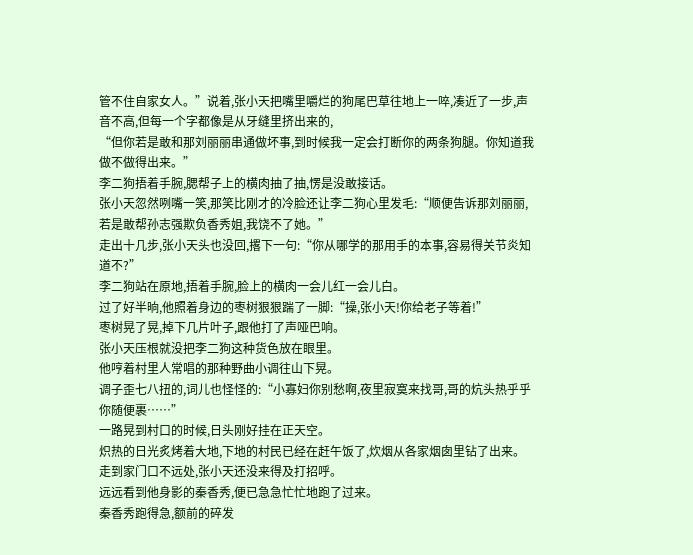管不住自家女人。”说着,张小天把嘴里嚼烂的狗尾巴草往地上一啐,凑近了一步,声音不高,但每一个字都像是从牙缝里挤出来的,
“但你若是敢和那刘丽丽串通做坏事,到时候我一定会打断你的两条狗腿。你知道我做不做得出来。”
李二狗捂着手腕,腮帮子上的横肉抽了抽,愣是没敢接话。
张小天忽然咧嘴一笑,那笑比刚才的冷脸还让李二狗心里发毛:“顺便告诉那刘丽丽,若是敢帮孙志强欺负香秀姐,我饶不了她。”
走出十几步,张小天头也没回,撂下一句:“你从哪学的那用手的本事,容易得关节炎知道不?”
李二狗站在原地,捂着手腕,脸上的横肉一会儿红一会儿白。
过了好半晌,他照着身边的枣树狠狠踹了一脚:“操,张小天!你给老子等着!”
枣树晃了晃,掉下几片叶子,跟他打了声哑巴响。
张小天压根就没把李二狗这种货色放在眼里。
他哼着村里人常唱的那种野曲小调往山下晃。
调子歪七八扭的,词儿也怪怪的:“小寡妇你别愁啊,夜里寂寞来找哥,哥的炕头热乎乎你随便裹……”
一路晃到村口的时候,日头刚好挂在正天空。
炽热的日光炙烤着大地,下地的村民已经在赶午饭了,炊烟从各家烟囱里钻了出来。
走到家门口不远处,张小天还没来得及打招呼。
远远看到他身影的秦香秀,便已急急忙忙地跑了过来。
秦香秀跑得急,额前的碎发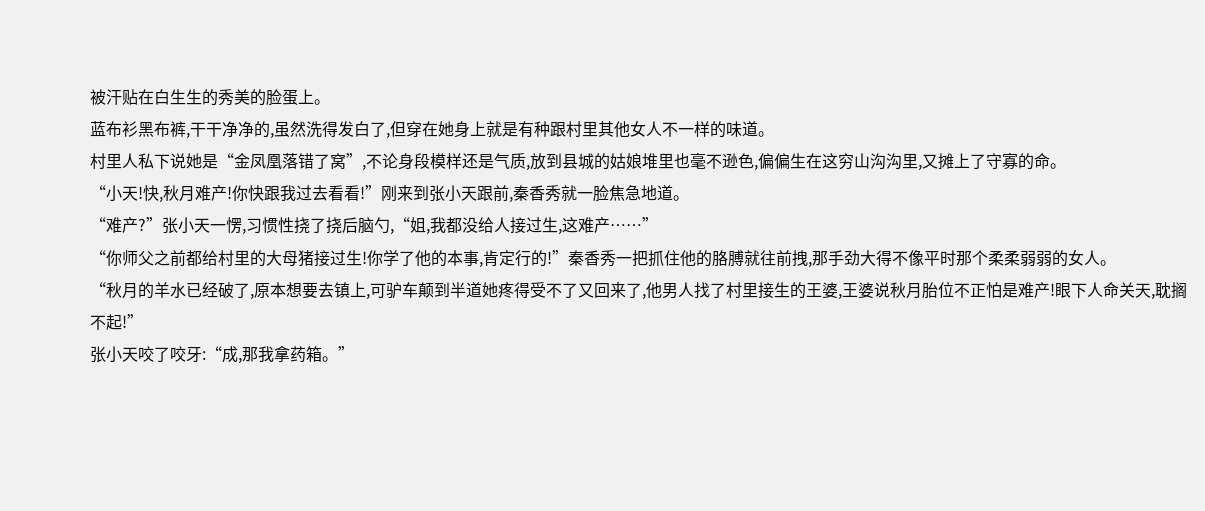被汗贴在白生生的秀美的脸蛋上。
蓝布衫黑布裤,干干净净的,虽然洗得发白了,但穿在她身上就是有种跟村里其他女人不一样的味道。
村里人私下说她是“金凤凰落错了窝”,不论身段模样还是气质,放到县城的姑娘堆里也毫不逊色,偏偏生在这穷山沟沟里,又摊上了守寡的命。
“小天!快,秋月难产!你快跟我过去看看!”刚来到张小天跟前,秦香秀就一脸焦急地道。
“难产?”张小天一愣,习惯性挠了挠后脑勺,“姐,我都没给人接过生,这难产……”
“你师父之前都给村里的大母猪接过生!你学了他的本事,肯定行的!”秦香秀一把抓住他的胳膊就往前拽,那手劲大得不像平时那个柔柔弱弱的女人。
“秋月的羊水已经破了,原本想要去镇上,可驴车颠到半道她疼得受不了又回来了,他男人找了村里接生的王婆,王婆说秋月胎位不正怕是难产!眼下人命关天,耽搁不起!”
张小天咬了咬牙:“成,那我拿药箱。”